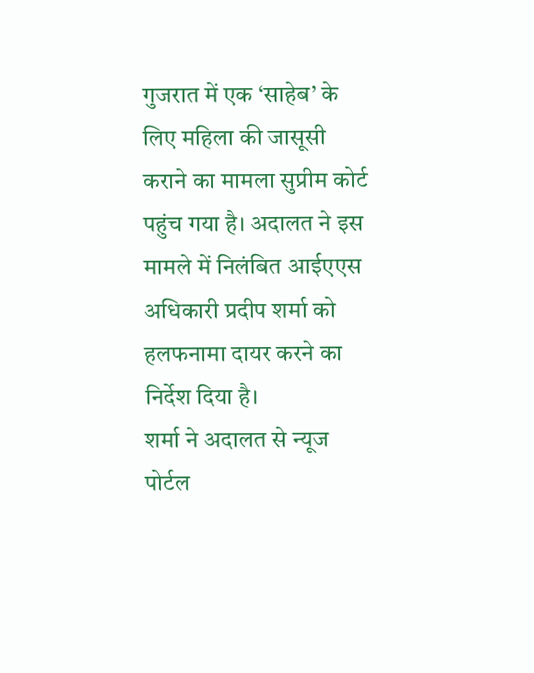गुजरात में एक ‘साहेब’ के लिए महिला की जासूसी कराने का मामला सुप्रीम कोर्ट पहुंच गया है। अदालत ने इस मामले में निलंबित आईएएस अधिकारी प्रदीप शर्मा को हलफनामा दायर करने का निर्देश दिया है।
शर्मा ने अदालत से न्यूज पोर्टल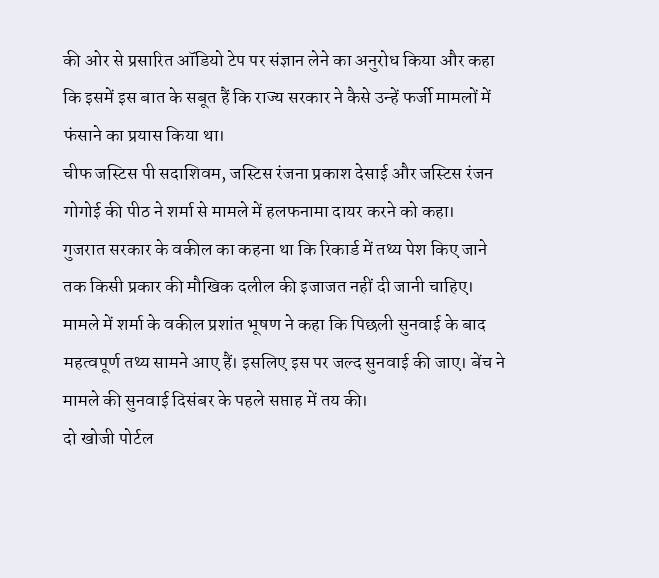की ओर से प्रसारित ऑडियो टेप पर संज्ञान लेने का अनुरोध किया और कहा कि इसमें इस बात के सबूत हैं कि राज्य सरकार ने कैसे उन्हें फर्जी मामलों में फंसाने का प्रयास किया था।
चीफ जस्टिस पी सदाशिवम, जस्टिस रंजना प्रकाश देसाई और जस्टिस रंजन गोगोई की पीठ ने शर्मा से मामले में हलफनामा दायर करने को कहा।
गुजरात सरकार के वकील का कहना था कि रिकार्ड में तथ्य पेश किए जाने तक किसी प्रकार की मौखिक दलील की इजाजत नहीं दी जानी चाहिए।
मामले में शर्मा के वकील प्रशांत भूषण ने कहा कि पिछली सुनवाई के बाद महत्वपूर्ण तथ्य सामने आए हैं। इसलिए इस पर जल्द सुनवाई की जाए। बेंच ने मामले की सुनवाई दिसंबर के पहले सप्ताह में तय की।
दो खोजी पोर्टल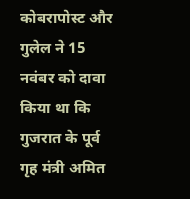कोबरापोस्ट और गुलेल ने 15 नवंबर को दावा किया था कि गुजरात के पूर्व गृह मंत्री अमित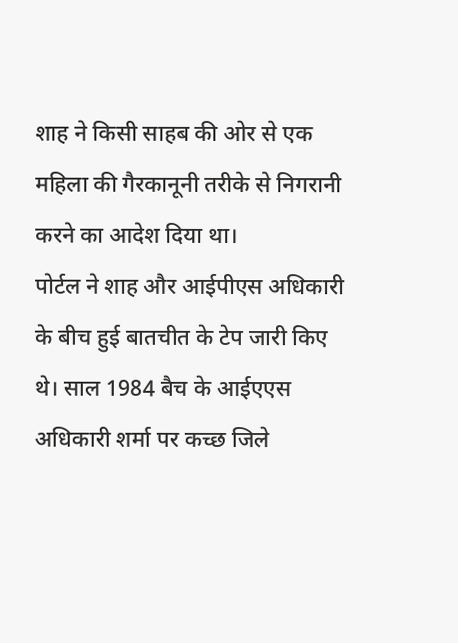शाह ने किसी साहब की ओर से एक महिला की गैरकानूनी तरीके से निगरानी करने का आदेश दिया था।
पोर्टल ने शाह और आईपीएस अधिकारी के बीच हुई बातचीत के टेप जारी किए थे। साल 1984 बैच के आईएएस अधिकारी शर्मा पर कच्छ जिले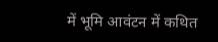में भूमि आवंटन में कथित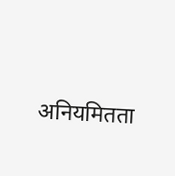अनियमितता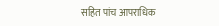सहित पांच आपराधिक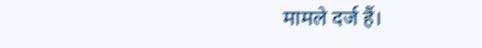मामले दर्ज हैं।